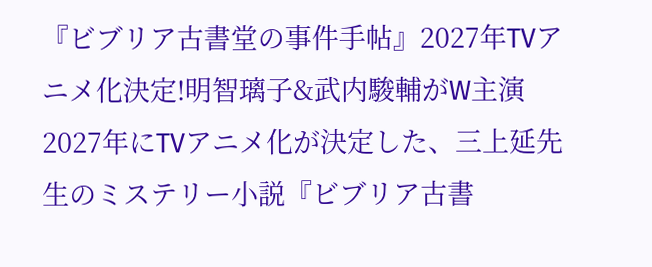『ビブリア古書堂の事件手帖』2027年TVアニメ化決定!明智璃子&武内駿輔がW主演
2027年にTVアニメ化が決定した、三上延先生のミステリー小説『ビブリア古書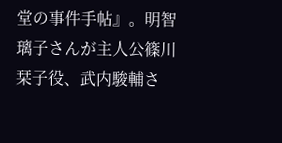堂の事件手帖』。明智璃子さんが主人公篠川栞子役、武内駿輔さ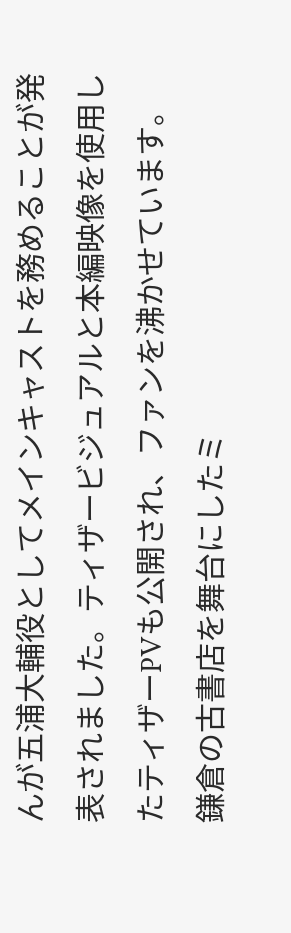んが五浦大輔役としてメインキャストを務めることが発表されました。ティザービジュアルと本編映像を使用したティザーPVも公開され、ファンを沸かせています。
鎌倉の古書店を舞台にしたミ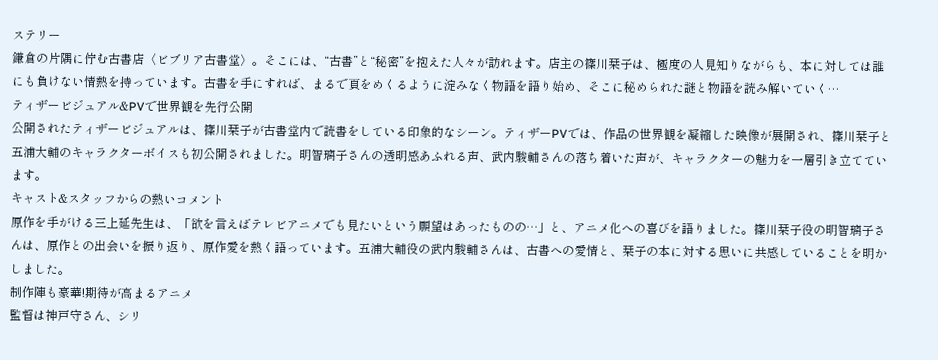ステリー
鎌倉の片隅に佇む古書店〈ビブリア古書堂〉。そこには、“古書”と“秘密”を抱えた人々が訪れます。店主の篠川栞子は、極度の人見知りながらも、本に対しては誰にも負けない情熱を持っています。古書を手にすれば、まるで頁をめくるように淀みなく物語を語り始め、そこに秘められた謎と物語を読み解いていく…
ティザービジュアル&PVで世界観を先行公開
公開されたティザービジュアルは、篠川栞子が古書堂内で読書をしている印象的なシーン。ティザーPVでは、作品の世界観を凝縮した映像が展開され、篠川栞子と五浦大輔のキャラクターボイスも初公開されました。明智璃子さんの透明感あふれる声、武内駿輔さんの落ち着いた声が、キャラクターの魅力を一層引き立てています。
キャスト&スタッフからの熱いコメント
原作を手がける三上延先生は、「欲を言えばテレビアニメでも見たいという願望はあったものの…」と、アニメ化への喜びを語りました。篠川栞子役の明智璃子さんは、原作との出会いを振り返り、原作愛を熱く語っています。五浦大輔役の武内駿輔さんは、古書への愛情と、栞子の本に対する思いに共感していることを明かしました。
制作陣も豪華!期待が高まるアニメ
監督は神戸守さん、シリ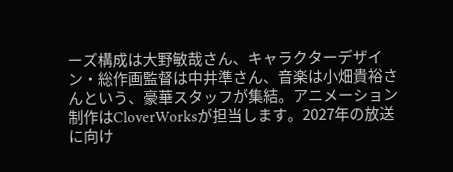ーズ構成は大野敏哉さん、キャラクターデザイン・総作画監督は中井準さん、音楽は小畑貴裕さんという、豪華スタッフが集結。アニメーション制作はCloverWorksが担当します。2027年の放送に向け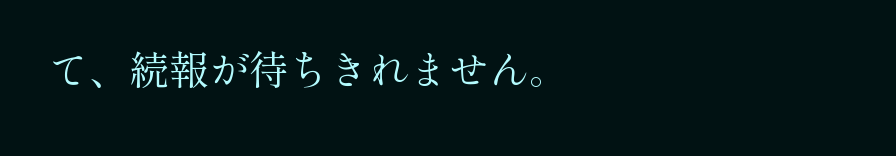て、続報が待ちきれません。